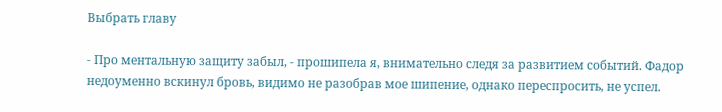Выбрать главу

- Про ментальную защиту забыл, - прошипела я, внимательно следя за развитием событий. Фадор недоуменно вскинул бровь, видимо не разобрав мое шипение, однако переспросить, не успел.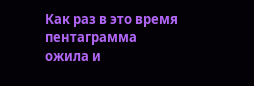Как раз в это время пентаграмма ожила и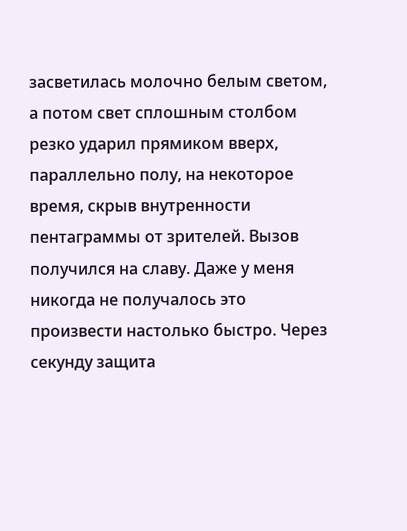засветилась молочно белым светом, а потом свет сплошным столбом резко ударил прямиком вверх, параллельно полу, на некоторое время, скрыв внутренности пентаграммы от зрителей. Вызов получился на славу. Даже у меня никогда не получалось это произвести настолько быстро. Через секунду защита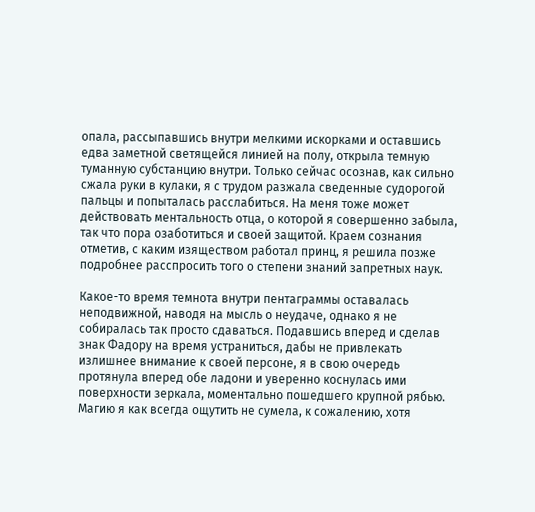опала, рассыпавшись внутри мелкими искорками и оставшись едва заметной светящейся линией на полу, открыла темную туманную субстанцию внутри. Только сейчас осознав, как сильно сжала руки в кулаки, я с трудом разжала сведенные судорогой пальцы и попыталась расслабиться. На меня тоже может действовать ментальность отца, о которой я совершенно забыла, так что пора озаботиться и своей защитой. Краем сознания отметив, с каким изяществом работал принц, я решила позже подробнее расспросить того о степени знаний запретных наук.

Какое-то время темнота внутри пентаграммы оставалась неподвижной, наводя на мысль о неудаче, однако я не собиралась так просто сдаваться. Подавшись вперед и сделав знак Фадору на время устраниться, дабы не привлекать излишнее внимание к своей персоне, я в свою очередь протянула вперед обе ладони и уверенно коснулась ими поверхности зеркала, моментально пошедшего крупной рябью. Магию я как всегда ощутить не сумела, к сожалению, хотя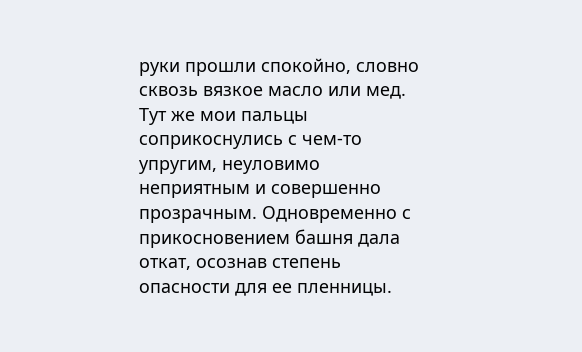руки прошли спокойно, словно сквозь вязкое масло или мед. Тут же мои пальцы соприкоснулись с чем-то упругим, неуловимо неприятным и совершенно прозрачным. Одновременно с прикосновением башня дала откат, осознав степень опасности для ее пленницы.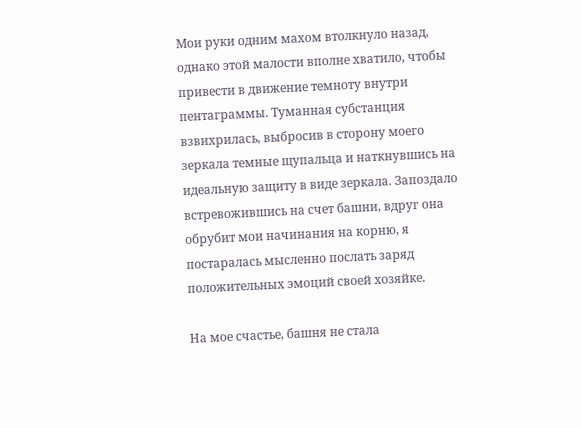Мои руки одним махом втолкнуло назад, однако этой малости вполне хватило, чтобы привести в движение темноту внутри пентаграммы. Туманная субстанция взвихрилась, выбросив в сторону моего зеркала темные щупальца и наткнувшись на идеальную защиту в виде зеркала. Запоздало встревожившись на счет башни, вдруг она обрубит мои начинания на корню, я постаралась мысленно послать заряд положительных эмоций своей хозяйке.

На мое счастье, башня не стала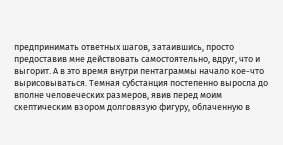предпринимать ответных шагов, затаившись, просто предоставив мне действовать самостоятельно, вдруг, что и выгорит. А в это время внутри пентаграммы начало кое-что вырисовываться. Темная субстанция постепенно выросла до вполне человеческих размеров, явив перед моим скептическим взором долговязую фигуру, облаченную в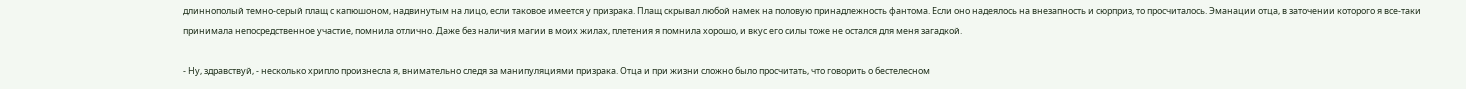длиннополый темно-серый плащ с капюшоном, надвинутым на лицо, если таковое имеется у призрака. Плащ скрывал любой намек на половую принадлежность фантома. Если оно надеялось на внезапность и сюрприз, то просчиталось. Эманации отца, в заточении которого я все-таки принимала непосредственное участие, помнила отлично. Даже без наличия магии в моих жилах, плетения я помнила хорошо, и вкус его силы тоже не остался для меня загадкой.

- Ну, здравствуй, - несколько хрипло произнесла я, внимательно следя за манипуляциями призрака. Отца и при жизни сложно было просчитать, что говорить о бестелесном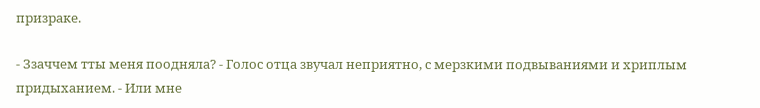призраке.

- Ззаччем тты меня поодняла? - Голос отца звучал неприятно, с мерзкими подвываниями и хриплым придыханием. - Или мне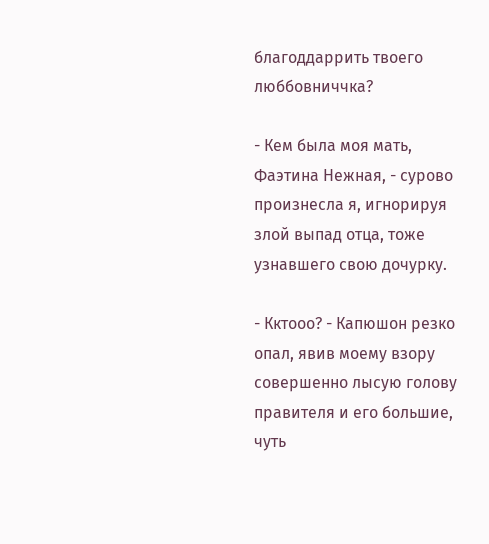благоддаррить твоего люббовниччка?

- Кем была моя мать, Фаэтина Нежная, - сурово произнесла я, игнорируя злой выпад отца, тоже узнавшего свою дочурку.

- Кктооо? - Капюшон резко опал, явив моему взору совершенно лысую голову правителя и его большие, чуть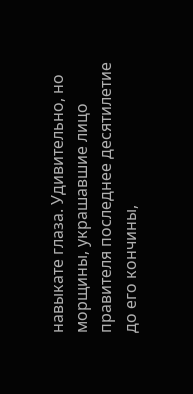навыкате глаза. Удивительно, но морщины, украшавшие лицо правителя последнее десятилетие до его кончины,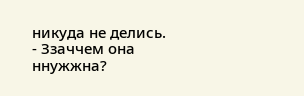никуда не делись. - Ззаччем она ннужжна?